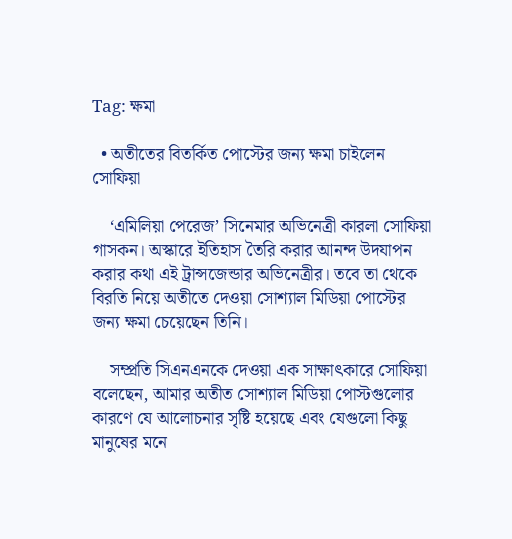Tag: ক্ষমা

  • অতীতের বিতর্কিত পোস্টের জন্য ক্ষমা চাইলেন সোফিয়া

    ‘এমিলিয়া পেরেজ’ সিনেমার অভিনেত্রী কারলা সোফিয়া গাসকন। অস্কারে ইতিহাস তৈরি করার আনন্দ উদযাপন করার কথা এই ট্রান্সজেন্ডার অভিনেত্রীর। তবে তা থেকে বিরতি নিয়ে অতীতে দেওয়া সোশ্যাল মিডিয়া পোস্টের জন্য ক্ষমা চেয়েছেন তিনি।

    সম্প্রতি সিএনএনকে দেওয়া এক সাক্ষাৎকারে সোফিয়া বলেছেন, আমার অতীত সোশ্যাল মিডিয়া পোস্টগুলোর কারণে যে আলোচনার সৃষ্টি হয়েছে এবং যেগুলো কিছু মানুষের মনে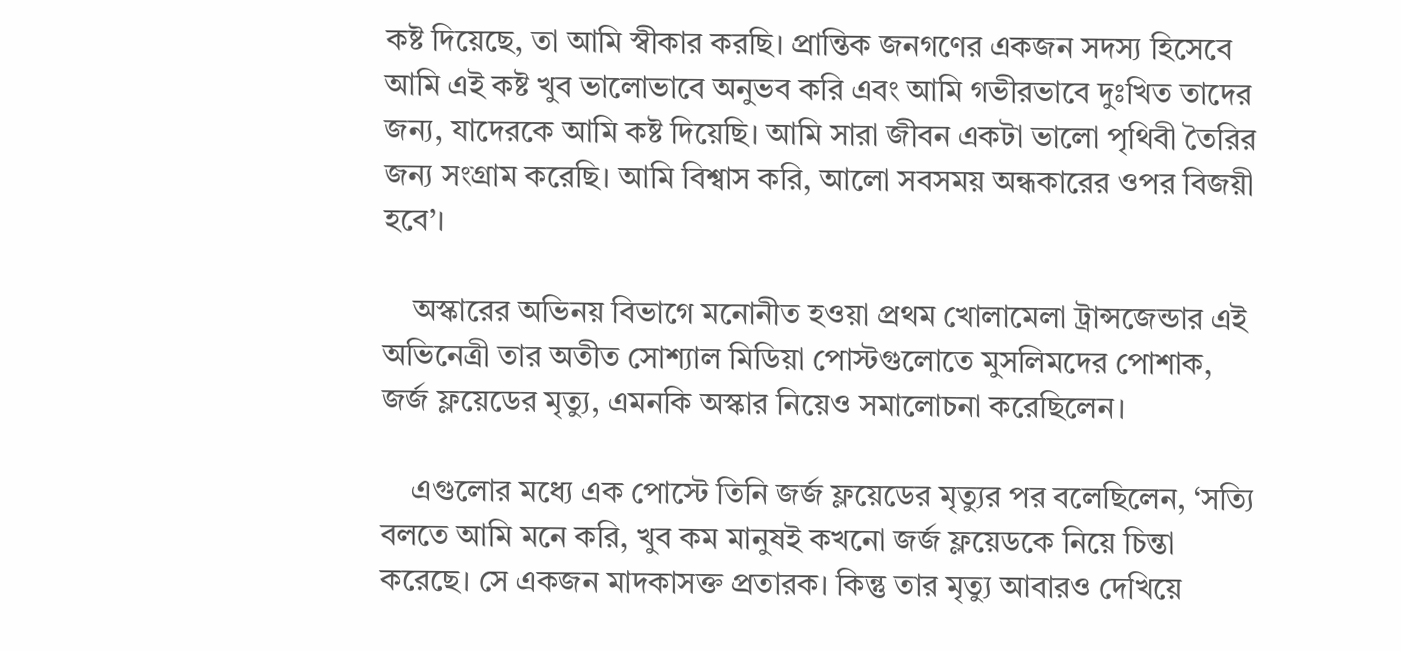কষ্ট দিয়েছে, তা আমি স্বীকার করছি। প্রান্তিক জনগণের একজন সদস্য হিসেবে আমি এই কষ্ট খুব ভালোভাবে অনুভব করি এবং আমি গভীরভাবে দুঃখিত তাদের জন্য, যাদেরকে আমি কষ্ট দিয়েছি। আমি সারা জীবন একটা ভালো পৃথিবী তৈরির জন্য সংগ্রাম করেছি। আমি বিশ্বাস করি, আলো সবসময় অন্ধকারের ওপর বিজয়ী হবে’।

    অস্কারের অভিনয় বিভাগে মনোনীত হওয়া প্রথম খোলামেলা ট্রান্সজেন্ডার এই অভিনেত্রী তার অতীত সোশ্যাল মিডিয়া পোস্টগুলোতে মুসলিমদের পোশাক, জর্জ ফ্লয়েডের মৃত্যু, এমনকি অস্কার নিয়েও সমালোচনা করেছিলেন।

    এগুলোর মধ্যে এক পোস্টে তিনি জর্জ ফ্লয়েডের মৃত্যুর পর বলেছিলেন, ‘সত্যি বলতে আমি মনে করি, খুব কম মানুষই কখনো জর্জ ফ্লয়েডকে নিয়ে চিন্তা করেছে। সে একজন মাদকাসক্ত প্রতারক। কিন্তু তার মৃত্যু আবারও দেখিয়ে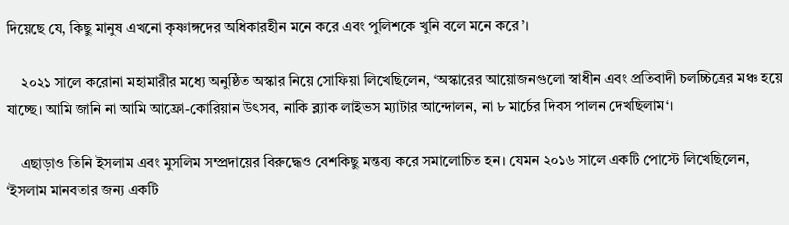দিয়েছে যে, কিছু মানুষ এখনো কৃষ্ণাঙ্গদের অধিকারহীন মনে করে এবং পুলিশকে খুনি বলে মনে করে’।

    ২০২১ সালে করোনা মহামারীর মধ্যে অনুষ্ঠিত অস্কার নিয়ে সোফিয়া লিখেছিলেন, ‘অস্কারের আয়োজনগুলো স্বাধীন এবং প্রতিবাদী চলচ্চিত্রের মঞ্চ হয়ে যাচ্ছে। আমি জানি না আমি আফ্রো-কোরিয়ান উৎসব, নাকি ব্ল্যাক লাইভস ম্যাটার আন্দোলন, না ৮ মার্চের দিবস পালন দেখছিলাম‘।

    এছাড়াও তিনি ইসলাম এবং মুসলিম সম্প্রদায়ের বিরুদ্ধেও বেশকিছু মন্তব্য করে সমালোচিত হন। যেমন ২০১৬ সালে একটি পোস্টে লিখেছিলেন, ‘ইসলাম মানবতার জন্য একটি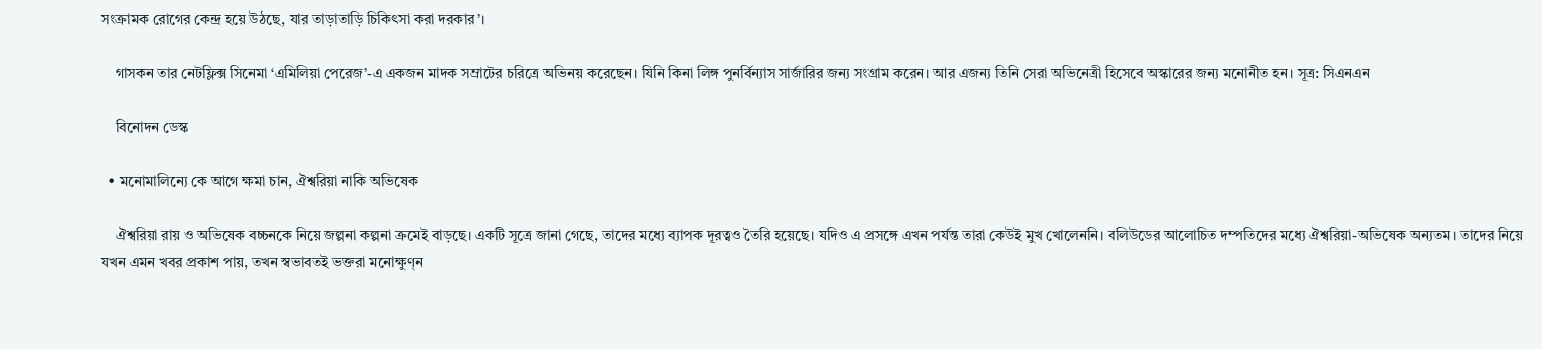সংক্রামক রোগের কেন্দ্র হয়ে উঠছে, যার তাড়াতাড়ি চিকিৎসা করা দরকার’।

    গাসকন তার নেটফ্লিক্স সিনেমা ‘এমিলিয়া পেরেজ’-এ একজন মাদক সম্রাটের চরিত্রে অভিনয় করেছেন। যিনি কিনা লিঙ্গ পুনর্বিন্যাস সার্জারির জন্য সংগ্রাম করেন। আর এজন্য তিনি সেরা অভিনেত্রী হিসেবে অস্কারের জন্য মনোনীত হন। সূত্র: সিএনএন

    বিনোদন ডেস্ক

  • মনোমালিন্যে কে আগে ক্ষমা চান, ঐশ্বরিয়া নাকি অভিষেক

    ঐশ্বরিয়া রায় ও অভিষেক বচ্চনকে নিয়ে জল্পনা কল্পনা ক্রমেই বাড়ছে। একটি সূত্রে জানা গেছে, তাদের মধ্যে ব্যাপক দূরত্বও তৈরি হয়েছে। যদিও এ প্রসঙ্গে এখন পর্যন্ত তারা কেউই মুখ খোলেননি। বলিউডের আলোচিত দম্পতিদের মধ্যে ঐশ্বরিয়া-অভিষেক অন্যতম। তাদের নিয়ে যখন এমন খবর প্রকাশ পায়, তখন স্বভাবতই ভক্তরা মনোক্ষুণ্ন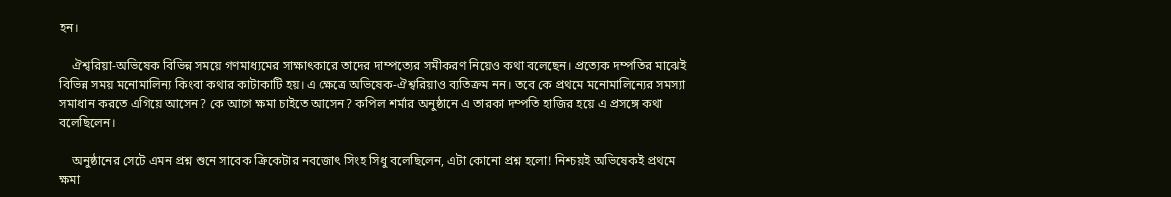হন।

    ঐশ্বরিয়া-অভিষেক বিভিন্ন সময়ে গণমাধ্যমের সাক্ষাৎকারে তাদের দাম্পত্যের সমীকরণ নিয়েও কথা বলেছেন। প্রত্যেক দম্পতির মাঝেই বিভিন্ন সময় মনোমালিন্য কিংবা কথার কাটাকাটি হয়। এ ক্ষেত্রে অভিষেক-ঐশ্বরিয়াও ব্যতিক্রম নন। তবে কে প্রথমে মনোমালিন্যের সমস্যা সমাধান করতে এগিয়ে আসেন? কে আগে ক্ষমা চাইতে আসেন? কপিল শর্মার অনুষ্ঠানে এ তারকা দম্পতি হাজির হয়ে এ প্রসঙ্গে কথা বলেছিলেন।

    অনুষ্ঠানের সেটে এমন প্রশ্ন শুনে সাবেক ক্রিকেটার নবজোৎ সিংহ সিধু বলেছিলেন, এটা কোনো প্রশ্ন হলো! নিশ্চয়ই অভিষেকই প্রথমে ক্ষমা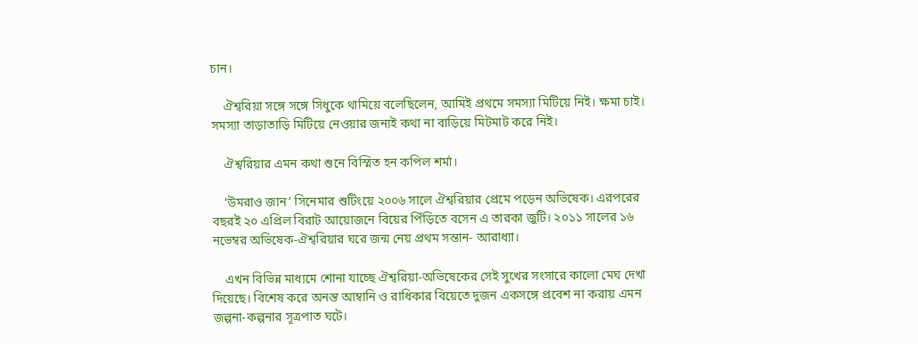চান।

    ঐশ্বরিয়া সঙ্গে সঙ্গে সিধুকে থামিয়ে বলেছিলেন, আমিই প্রথমে সমস্যা মিটিয়ে নিই। ক্ষমা চাই। সমস্যা তাড়াতাড়ি মিটিয়ে নেওয়ার জন্যই কথা না বাড়িয়ে মিটমাট করে নিই।

    ঐশ্বরিয়ার এমন কথা শুনে বিস্মিত হন কপিল শর্মা।

    ‘উমরাও জান’ সিনেমার শুটিংয়ে ২০০৬ সালে ঐশ্বরিয়ার প্রেমে পড়েন অভিষেক। এরপরের বছরই ২০ এপ্রিল বিরাট আয়োজনে বিয়ের পিঁড়িতে বসেন এ তারকা জুটি। ২০১১ সালের ১৬ নভেম্বর অভিষেক-ঐশ্বরিয়ার ঘরে জন্ম নেয় প্রথম সন্তান- আরাধ্যা।

    এখন বিভিন্ন মাধ্যমে শোনা যাচ্ছে ঐশ্বরিয়া-অভিষেকের সেই সুখের সংসারে কালো মেঘ দেখা দিয়েছে। বিশেষ করে অনন্ত আম্বানি ও রাধিকার বিয়েতে দুজন একসঙ্গে প্রবেশ না করায় এমন জল্পনা-কল্পনার সূত্রপাত ঘটে।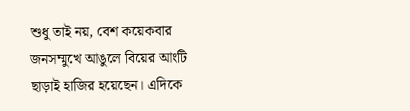শুধু তাই নয়, বেশ কয়েকবার জনসম্মুখে আঙুলে বিয়ের আংটি ছাড়াই হাজির হয়েছেন। এদিকে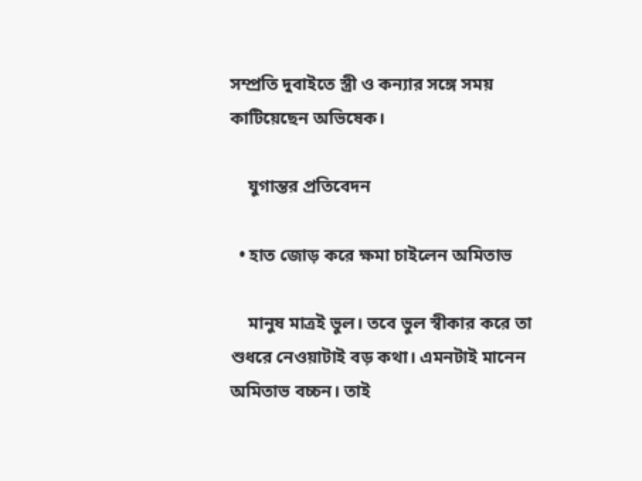সম্প্রতি দুবাইতে স্ত্রী ও কন্যার সঙ্গে সময় কাটিয়েছেন অভিষেক।

    যুগান্তর প্রতিবেদন

  • হাত জোড় করে ক্ষমা চাইলেন অমিতাভ

    মানুষ মাত্রই ভুল। তবে ভুল স্বীকার করে তা শুধরে নেওয়াটাই বড় কথা। এমনটাই মানেন অমিতাভ বচ্চন। তাই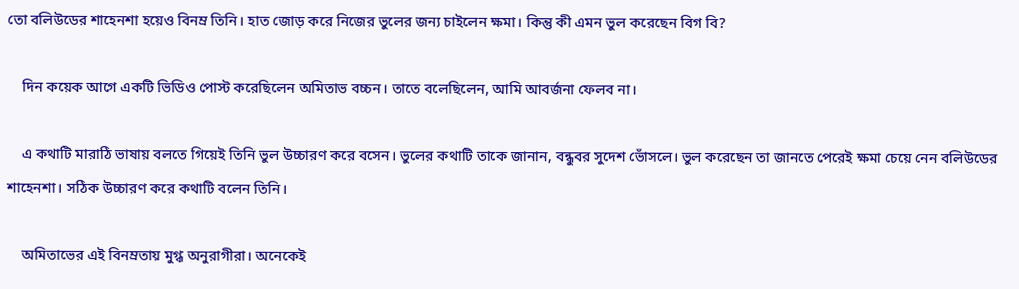তো বলিউডের শাহেনশা হয়েও বিনম্র তিনি। হাত জোড় করে নিজের ভুলের জন্য চাইলেন ক্ষমা। কিন্তু কী এমন ভুল করেছেন বিগ বি?

    দিন কয়েক আগে একটি ভিডিও পোস্ট করেছিলেন অমিতাভ বচ্চন। তাতে বলেছিলেন, আমি আবর্জনা ফেলব না।

    এ কথাটি মারাঠি ভাষায় বলতে গিয়েই তিনি ভুল উচ্চারণ করে বসেন। ভুলের কথাটি তাকে জানান, বন্ধুবর সুদেশ ভোঁসলে। ভুল করেছেন তা জানতে পেরেই ক্ষমা চেয়ে নেন বলিউডের শাহেনশা। সঠিক উচ্চারণ করে কথাটি বলেন তিনি।

    অমিতাভের এই বিনম্রতায় মুগ্ধ অনুরাগীরা। অনেকেই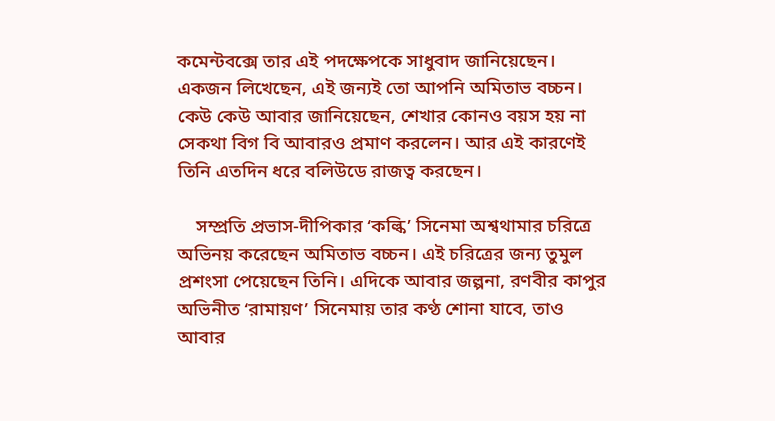কমেন্টবক্সে তার এই পদক্ষেপকে সাধুবাদ জানিয়েছেন। একজন লিখেছেন, এই জন্যই তো আপনি অমিতাভ বচ্চন। কেউ কেউ আবার জানিয়েছেন, শেখার কোনও বয়স হয় না সেকথা বিগ বি আবারও প্রমাণ করলেন। আর এই কারণেই তিনি এতদিন ধরে বলিউডে রাজত্ব করছেন।

    সম্প্রতি প্রভাস-দীপিকার ‘কল্কি’ সিনেমা অশ্বথামার চরিত্রে অভিনয় করেছেন অমিতাভ বচ্চন। এই চরিত্রের জন্য তুমুল প্রশংসা পেয়েছেন তিনি। এদিকে আবার জল্পনা, রণবীর কাপুর অভিনীত ‘রামায়ণ’ সিনেমায় তার কণ্ঠ শোনা যাবে, তাও আবার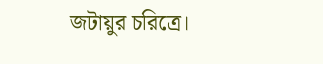জটায়ুর চরিত্রে।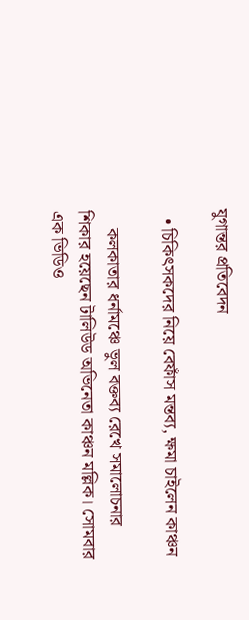যুগান্তর প্রতিবেদন

  • চিকিৎসকদের নিয়ে বেফাঁস মন্তব্য, ক্ষমা চাইলেন কাঞ্চন

    কলকাতার ধর্নামঞ্চে ভুল বক্তব্য রেখে সমালোচনার শিকার হয়েছেন টালিউড অভিনেতা কাঞ্চন মল্লিক। সোমবার এক ভিডিও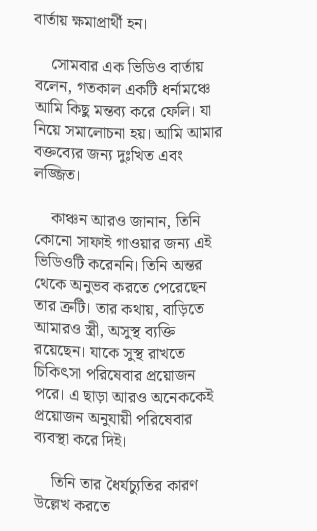বার্তায় ক্ষমাপ্রার্থী হন।

    সোমবার এক ভিডিও বার্তায় বলেন, গতকাল একটি ধর্নামঞ্চে আমি কিছু মন্তব্য করে ফেলি। যা নিয়ে সমালোচনা হয়। আমি আমার বক্তব্যের জন্য দুঃখিত এবং লজ্জিত।

    কাঞ্চন আরও জানান, তিনি কোনো সাফাই গাওয়ার জন্য এই ভিডিওটি করেননি। তিনি অন্তর থেকে অনুভব করতে পেরেছেন তার ত্রুটি। তার কথায়, বাড়িতে আমারও স্ত্রী, অসুস্থ ব্যক্তি রয়েছেন। যাকে সুস্থ রাখতে চিকিৎসা পরিষেবার প্রয়োজন পরে। এ ছাড়া আরও অনেককেই প্রয়োজন অনুযায়ী পরিষেবার ব্যবস্থা করে দিই।

    তিনি তার ধৈর্যচ্যুতির কারণ উল্লেখ করতে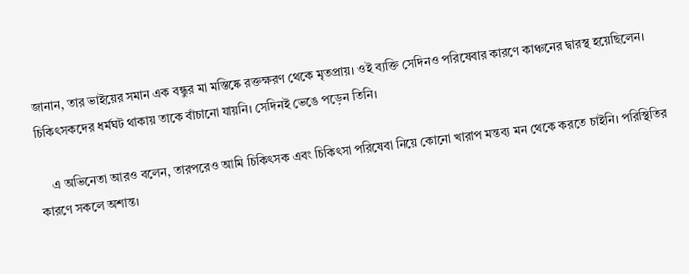জানান, তার ভাইয়ের সমান এক বন্ধুর মা মস্তিষ্কে রক্তক্ষরণ থেকে মৃতপ্রায়। ওই ব্যক্তি সেদিনও পরিষেবার কারণে কাঞ্চনের দ্বারস্থ হয়েছিলেন। চিকিৎসকদের ধর্মঘট থাকায় তাকে বাঁচানো যায়নি। সেদিনই ভেঙে পড়েন তিনি।

    এ অভিনেতা আরও বলেন, তারপরেও আমি চিকিৎসক এবং চিকিৎসা পরিষেবা নিয়ে কোনো খারাপ মন্তব্য মন থেকে করতে চাইনি। পরিস্থিতির কারণে সকলে অশান্ত।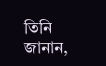তিনি জানান,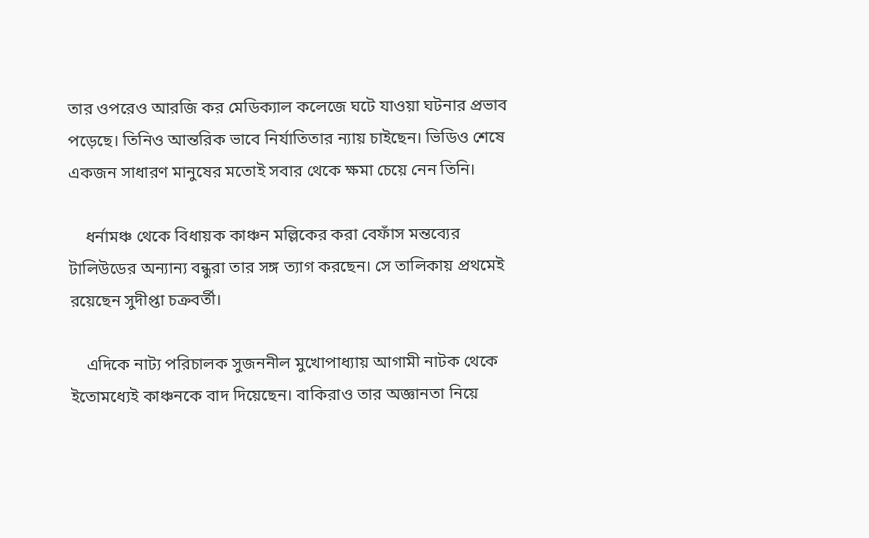তার ওপরেও আরজি কর মেডিক্যাল কলেজে ঘটে যাওয়া ঘটনার প্রভাব পড়েছে। তিনিও আন্তরিক ভাবে নির্যাতিতার ন্যায় চাইছেন। ভিডিও শেষে একজন সাধারণ মানুষের মতোই সবার থেকে ক্ষমা চেয়ে নেন তিনি।

    ধর্নামঞ্চ থেকে বিধায়ক কাঞ্চন মল্লিকের করা বেফাঁস মন্তব্যের টালিউডের অন্যান্য বন্ধুরা তার সঙ্গ ত্যাগ করছেন। সে তালিকায় প্রথমেই রয়েছেন সুদীপ্তা চক্রবর্তী।

    এদিকে নাট্য পরিচালক সুজননীল মুখোপাধ্যায় আগামী নাটক থেকে ইতোমধ্যেই কাঞ্চনকে বাদ দিয়েছেন। বাকিরাও তার অজ্ঞানতা নিয়ে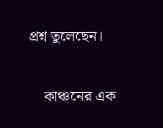প্রশ্ন তুলেছেন।

    কাঞ্চনের এক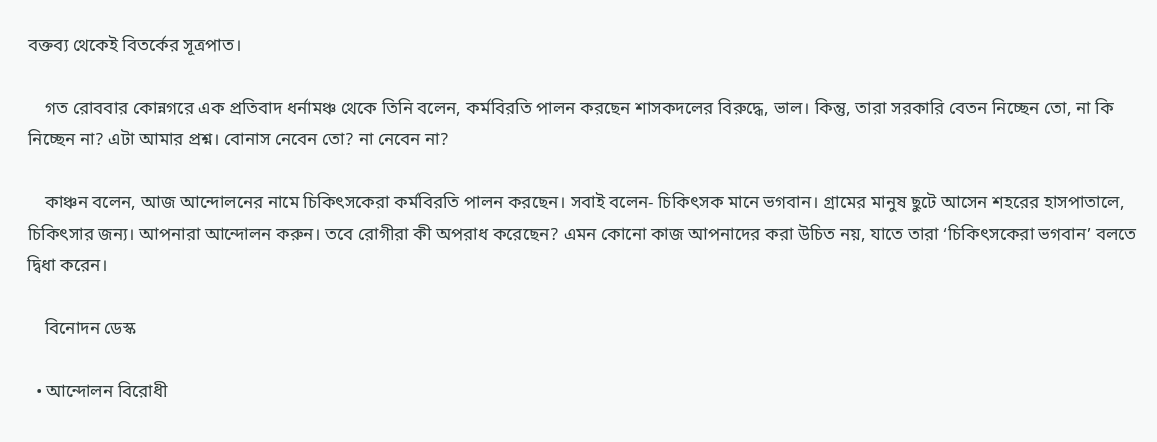বক্তব্য থেকেই বিতর্কের সূত্রপাত।

    গত রোববার কোন্নগরে এক প্রতিবাদ ধর্নামঞ্চ থেকে তিনি বলেন, কর্মবিরতি পালন করছেন শাসকদলের বিরুদ্ধে, ভাল। কিন্তু, তারা সরকারি বেতন নিচ্ছেন তো, না কি নিচ্ছেন না? এটা আমার প্রশ্ন। বোনাস নেবেন তো? না নেবেন না?

    কাঞ্চন বলেন, আজ আন্দোলনের নামে চিকিৎসকেরা কর্মবিরতি পালন করছেন। সবাই বলেন- চিকিৎসক মানে ভগবান। গ্রামের মানুষ ছুটে আসেন শহরের হাসপাতালে, চিকিৎসার জন্য। আপনারা আন্দোলন করুন। তবে রোগীরা কী অপরাধ করেছেন? এমন কোনো কাজ আপনাদের করা উচিত নয়, যাতে তারা ‘চিকিৎসকেরা ভগবান’ বলতে দ্বিধা করেন।

    বিনোদন ডেস্ক

  • আন্দোলন বিরোধী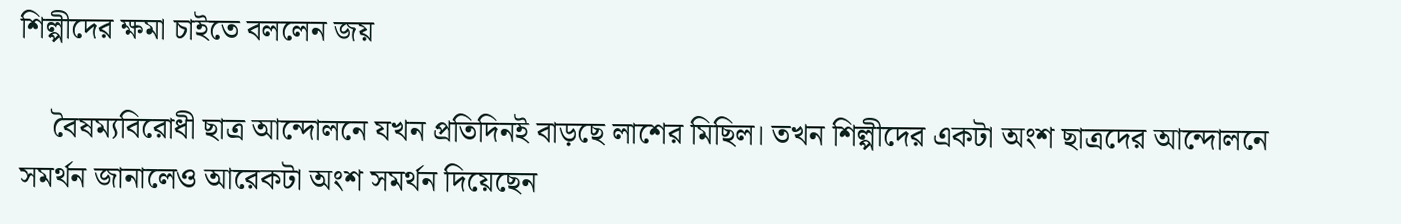শিল্পীদের ক্ষমা চাইতে বললেন জয়

    বৈষম্যবিরোধী ছাত্র আন্দোলনে যখন প্রতিদিনই বাড়ছে লাশের মিছিল। তখন শিল্পীদের একটা অংশ ছাত্রদের আন্দোলনে সমর্থন জানালেও আরেকটা অংশ সমর্থন দিয়েছেন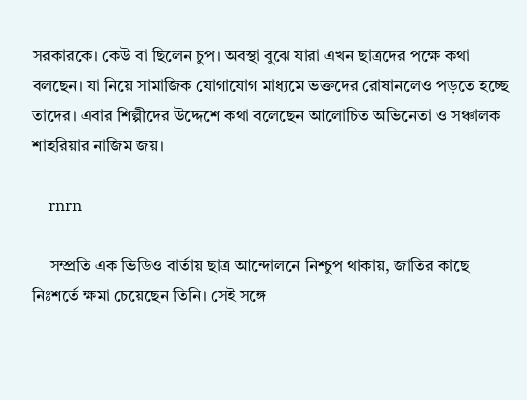সরকারকে। কেউ বা ছিলেন চুপ। অবস্থা বুঝে যারা এখন ছাত্রদের পক্ষে কথা বলছেন। যা নিয়ে সামাজিক যোগাযোগ মাধ্যমে ভক্তদের রোষানলেও পড়তে হচ্ছে তাদের। এবার শিল্পীদের উদ্দেশে কথা বলেছেন আলোচিত অভিনেতা ও সঞ্চালক শাহরিয়ার নাজিম জয়।

    rnrn

    সম্প্রতি এক ভিডিও বার্তায় ছাত্র আন্দোলনে নিশ্চুপ থাকায়, জাতির কাছে নিঃশর্তে ক্ষমা চেয়েছেন তিনি। সেই সঙ্গে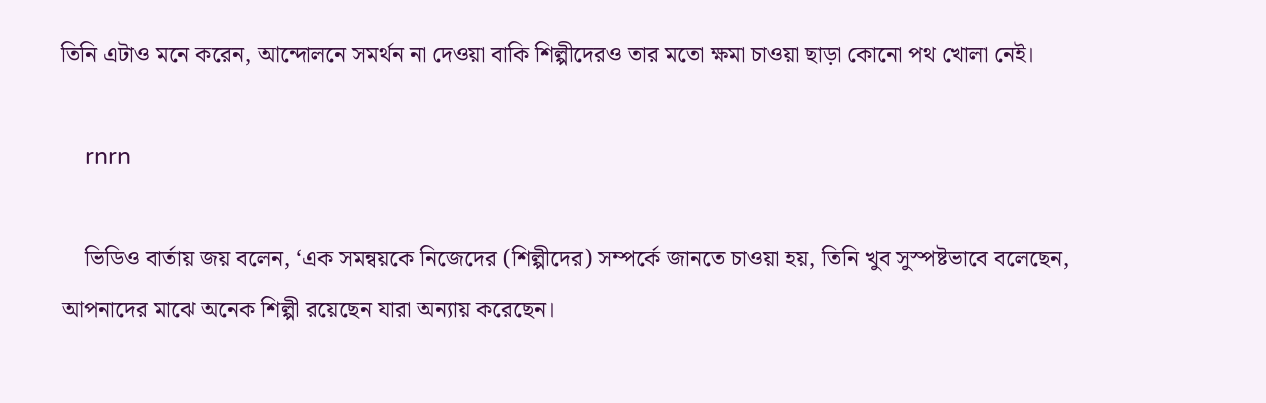তিনি এটাও মনে করেন, আন্দোলনে সমর্থন না দেওয়া বাকি শিল্পীদেরও তার মতো ক্ষমা চাওয়া ছাড়া কোনো পথ খোলা নেই।

    rnrn

    ভিডিও বার্তায় জয় বলেন, ‘এক সমন্বয়কে নিজেদের (শিল্পীদের) সম্পর্কে জানতে চাওয়া হয়, তিনি খুব সুস্পষ্টভাবে বলেছেন, আপনাদের মাঝে অনেক শিল্পী রয়েছেন যারা অন্যায় করেছেন।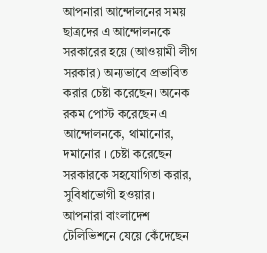আপনারা আন্দোলনের সময় ছাত্রদের এ আন্দোলনকে সরকারের হয়ে (আওয়ামী লীগ সরকার) অন্যভাবে প্রভাবিত করার চেষ্টা করেছেন। অনেক রকম পোস্ট করেছেন এ আন্দোলনকে, থামানোর, দমানোর । চেষ্টা করেছেন সরকারকে সহযোগিতা করার, সুবিধাভোগী হওয়ার। আপনারা বাংলাদেশ টেলিভিশনে যেয়ে কেঁদেছেন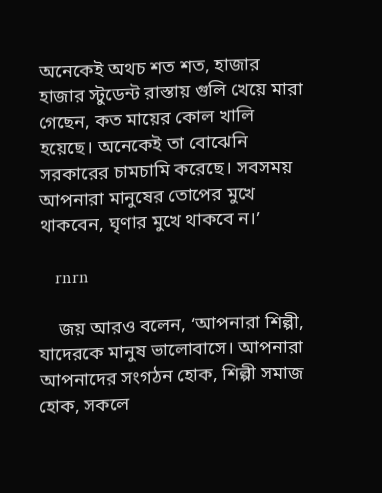অনেকেই অথচ শত শত, হাজার হাজার স্টুডেন্ট রাস্তায় গুলি খেয়ে মারা গেছেন, কত মায়ের কোল খালি হয়েছে। অনেকেই তা বোঝেনি সরকারের চামচামি করেছে। সবসময় আপনারা মানুষের তোপের মুখে থাকবেন, ঘৃণার মুখে থাকবে ন।’

    rnrn

    জয় আরও বলেন, ‘আপনারা শিল্পী, যাদেরকে মানুষ ভালোবাসে। আপনারা আপনাদের সংগঠন হোক, শিল্পী সমাজ হোক, সকলে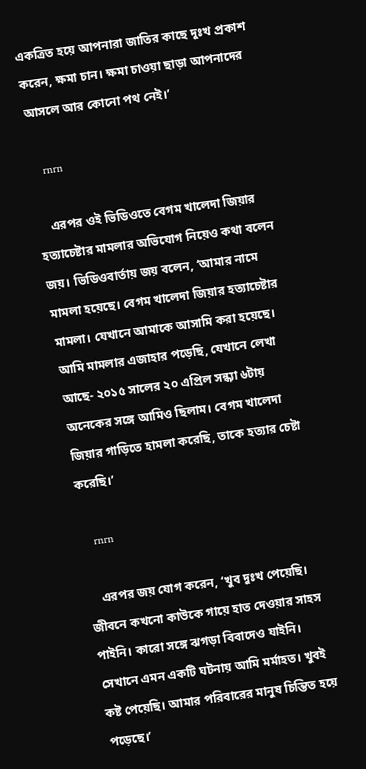একত্রিত হয়ে আপনারা জাতির কাছে দুঃখ প্রকাশ করেন, ক্ষমা চান। ক্ষমা চাওয়া ছাড়া আপনাদের আসলে আর কোনো পথ নেই।’

    rnrn

    এরপর ওই ভিডিওতে বেগম খালেদা জিয়ার হত্যাচেষ্টার মামলার অভিযোগ নিয়েও কথা বলেন জয়। ভিডিওবার্তায় জয় বলেন, ‘আমার নামে মামলা হয়েছে। বেগম খালেদা জিয়ার হত্যাচেষ্টার মামলা। যেখানে আমাকে আসামি করা হয়েছে। আমি মামলার এজাহার পড়েছি, যেখানে লেখা আছে- ২০১৫ সালের ২০ এপ্রিল সন্ধ্যা ৬টায় অনেকের সঙ্গে আমিও ছিলাম। বেগম খালেদা জিয়ার গাড়িতে হামলা করেছি, তাকে হত্যার চেষ্টা করেছি।’

    rnrn

    এরপর জয় যোগ করেন, ‘খুব দুঃখ পেয়েছি। জীবনে কখনো কাউকে গায়ে হাত দেওয়ার সাহস পাইনি। কারো সঙ্গে ঝগড়া বিবাদেও যাইনি। সেখানে এমন একটি ঘটনায় আমি মর্মাহত। খুবই কষ্ট পেয়েছি। আমার পরিবারের মানুষ চিন্তিত হয়ে পড়েছে।’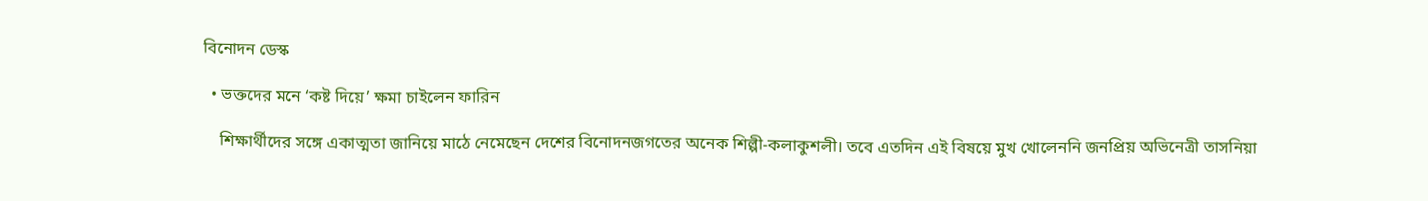বিনোদন ডেস্ক

  • ভক্তদের মনে ‘কষ্ট দিয়ে’ ক্ষমা চাইলেন ফারিন

    শিক্ষার্থীদের সঙ্গে একাত্মতা জানিয়ে মাঠে নেমেছেন দেশের বিনোদনজগতের অনেক শিল্পী-কলাকুশলী। তবে এতদিন এই বিষয়ে মুখ খোলেননি জনপ্রিয় অভিনেত্রী তাসনিয়া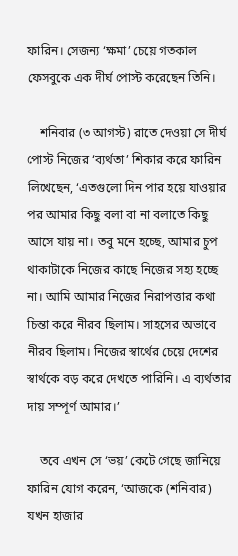ফারিন। সেজন্য ‘ক্ষমা’ চেয়ে গতকাল ফেসবুকে এক দীর্ঘ পোস্ট করেছেন তিনি।

    শনিবার (৩ আগস্ট) রাতে দেওয়া সে দীর্ঘ পোস্ট নিজের ‘ব্যর্থতা’ শিকার করে ফারিন লিখেছেন, ‘এতগুলো দিন পার হয়ে যাওয়ার পর আমার কিছু বলা বা না বলাতে কিছু আসে যায় না। তবু মনে হচ্ছে, আমার চুপ থাকাটাকে নিজের কাছে নিজের সহ্য হচ্ছে না। আমি আমার নিজের নিরাপত্তার কথা চিন্তা করে নীরব ছিলাম। সাহসের অভাবে নীরব ছিলাম। নিজের স্বার্থের চেয়ে দেশের স্বার্থকে বড় করে দেখতে পারিনি। এ ব্যর্থতার দায় সম্পূর্ণ আমার।’

    তবে এখন সে ‘ভয়’ কেটে গেছে জানিয়ে ফারিন যোগ করেন, ‘আজকে (শনিবার) যখন হাজার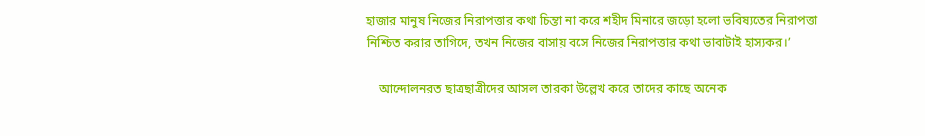হাজার মানুষ নিজের নিরাপত্তার কথা চিন্তা না করে শহীদ মিনারে জড়ো হলো ভবিষ্যতের নিরাপত্তা নিশ্চিত করার তাগিদে, তখন নিজের বাসায় বসে নিজের নিরাপত্তার কথা ভাবাটাই হাস্যকর।’

    আন্দোলনরত ছাত্রছাত্রীদের আসল তারকা উল্লেখ করে তাদের কাছে অনেক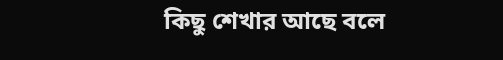কিছু শেখার আছে বলে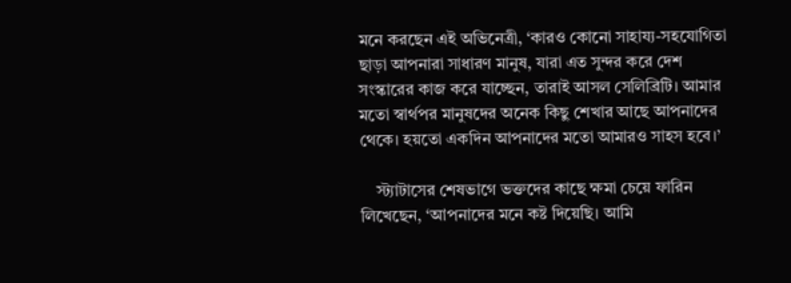মনে করছেন এই অভিনেত্রী, ‘কারও কোনো সাহায্য-সহযোগিতা ছাড়া আপনারা সাধারণ মানুষ, যারা এত সুন্দর করে দেশ সংস্কারের কাজ করে যাচ্ছেন, তারাই আসল সেলিব্রিটি। আমার মতো স্বার্থপর মানুষদের অনেক কিছু শেখার আছে আপনাদের থেকে। হয়তো একদিন আপনাদের মতো আমারও সাহস হবে।’

    স্ট্যাটাসের শেষভাগে ভক্তদের কাছে ক্ষমা চেয়ে ফারিন লিখেছেন, ‘আপনাদের মনে কষ্ট দিয়েছি। আমি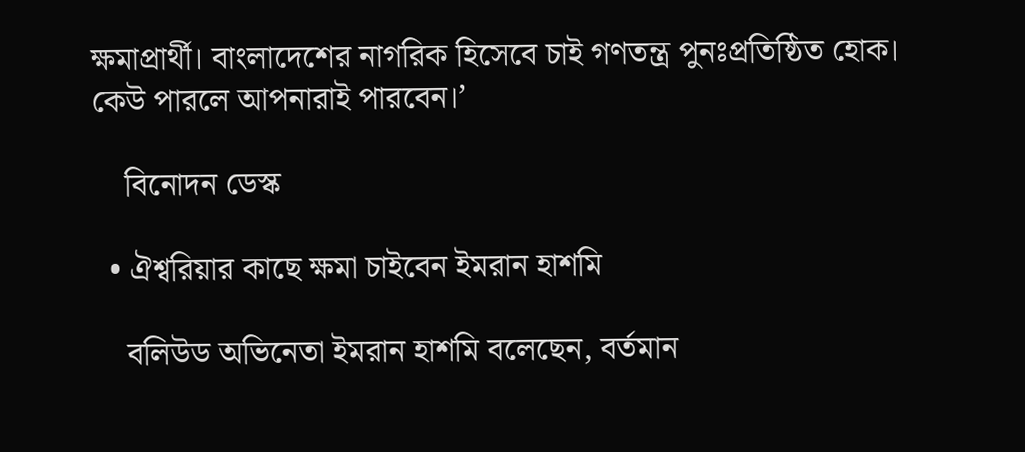ক্ষমাপ্রার্থী। বাংলাদেশের নাগরিক হিসেবে চাই গণতন্ত্র পুনঃপ্রতিষ্ঠিত হোক। কেউ পারলে আপনারাই পারবেন।’

    বিনোদন ডেস্ক

  • ঐশ্বরিয়ার কাছে ক্ষমা চাইবেন ইমরান হাশমি

    বলিউড অভিনেতা ইমরান হাশমি বলেছেন, বর্তমান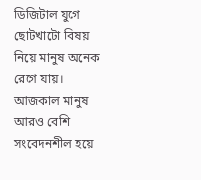ডিজিটাল যুগে ছোটখাটো বিষয় নিয়ে মানুষ অনেক রেগে যায়। আজকাল মানুষ আরও বেশি সংবেদনশীল হয়ে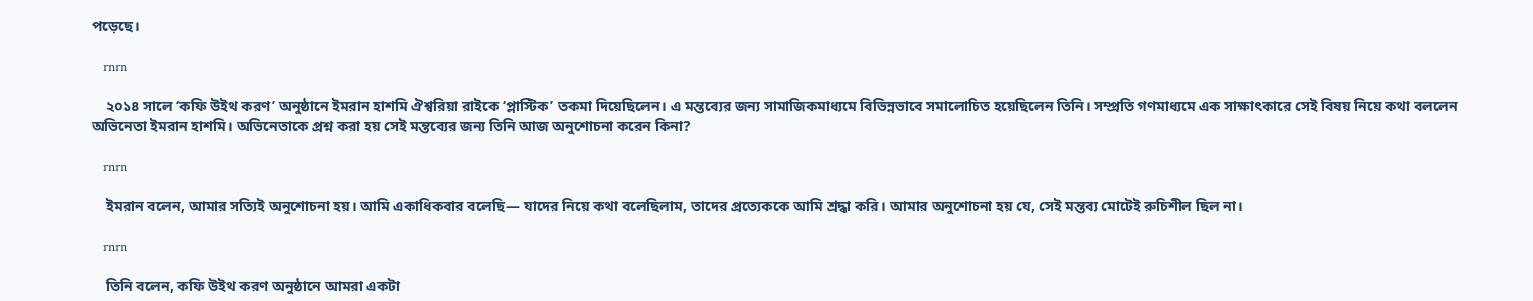পড়েছে।

    rnrn

    ২০১৪ সালে ‘কফি উইথ করণ’ অনুষ্ঠানে ইমরান হাশমি ঐশ্বরিয়া রাইকে ‘প্লাস্টিক’ তকমা দিয়েছিলেন। এ মন্তব্যের জন্য সামাজিকমাধ্যমে বিভিন্নভাবে সমালোচিত হয়েছিলেন তিনি। সম্প্রতি গণমাধ্যমে এক সাক্ষাৎকারে সেই বিষয় নিয়ে কথা বললেন অভিনেতা ইমরান হাশমি। অভিনেতাকে প্রশ্ন করা হয় সেই মন্তব্যের জন্য তিনি আজ অনুশোচনা করেন কিনা?

    rnrn

    ইমরান বলেন, আমার সত্যিই অনুশোচনা হয়। আমি একাধিকবার বলেছি— যাদের নিয়ে কথা বলেছিলাম, তাদের প্রত্যেককে আমি শ্রদ্ধা করি। আমার অনুশোচনা হয় যে, সেই মন্তব্য মোটেই রুচিশীল ছিল না।

    rnrn

    তিনি বলেন, কফি উইথ করণ অনুষ্ঠানে আমরা একটা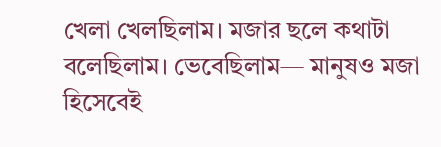খেলা খেলছিলাম। মজার ছলে কথাটা বলেছিলাম। ভেবেছিলাম— মানুষও মজা হিসেবেই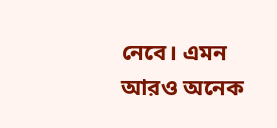নেবে। এমন আরও অনেক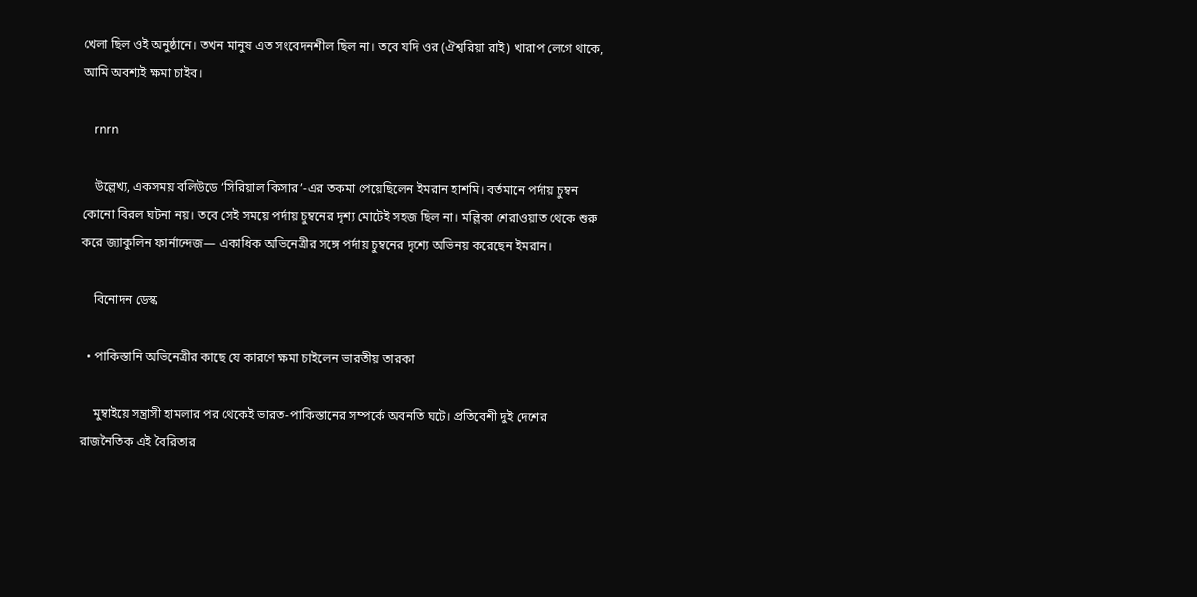খেলা ছিল ওই অনুষ্ঠানে। তখন মানুষ এত সংবেদনশীল ছিল না। তবে যদি ওর (ঐশ্বরিয়া রাই) খারাপ লেগে থাকে, আমি অবশ্যই ক্ষমা চাইব।

    rnrn

    উল্লেখ্য, একসময় বলিউডে ‘সিরিয়াল কিসার’-এর তকমা পেয়েছিলেন ইমরান হাশমি। বর্তমানে পর্দায় চুম্বন কোনো বিরল ঘটনা নয়। তবে সেই সময়ে পর্দায় চুম্বনের দৃশ্য মোটেই সহজ ছিল না। মল্লিকা শেরাওয়াত থেকে শুরু করে জ্যাকুলিন ফার্নান্দেজ— একাধিক অভিনেত্রীর সঙ্গে পর্দায় চুম্বনের দৃশ্যে অভিনয় করেছেন ইমরান।

    বিনোদন ডেস্ক

  • পাকিস্তানি অভিনেত্রীর কাছে যে কারণে ক্ষমা চাইলেন ভারতীয় তারকা

    মুম্বাইয়ে সন্ত্রাসী হামলার পর থেকেই ভারত-পাকিস্তানের সম্পর্কে অবনতি ঘটে। প্রতিবেশী দুই দেশের রাজনৈতিক এই বৈরিতার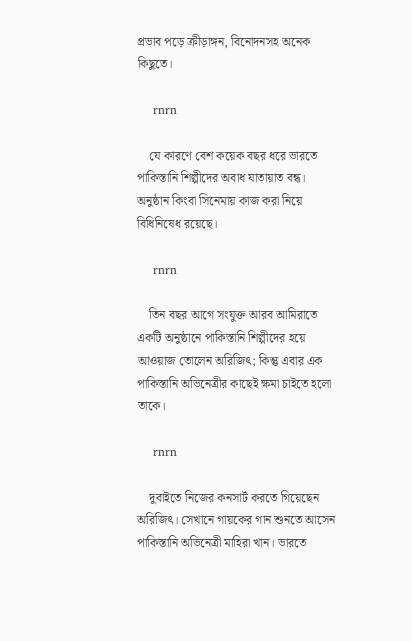প্রভাব পড়ে ক্রীড়াঙ্গন, বিনোদনসহ অনেক কিছুতে।

    rnrn

    যে কারণে বেশ কয়েক বছর ধরে ভারতে পাকিস্তানি শিল্পীদের অবাধ যাতায়াত বন্ধ। অনুষ্ঠান কিংবা সিনেমায় কাজ করা নিয়ে বিধিনিষেধ রয়েছে।

    rnrn

    তিন বছর আগে সংযুক্ত আরব আমিরাতে একটি অনুষ্ঠানে পাকিস্তানি শিল্পীদের হয়ে আওয়াজ তোলেন অরিজিৎ; কিন্তু এবার এক পাকিস্তানি অভিনেত্রীর কাছেই ক্ষমা চাইতে হলো তাকে।

    rnrn

    দুবাইতে নিজের কনসার্ট করতে গিয়েছেন অরিজিৎ। সেখানে গায়কের গান শুনতে আসেন পাকিস্তানি অভিনেত্রী মাহিরা খান। ভারতে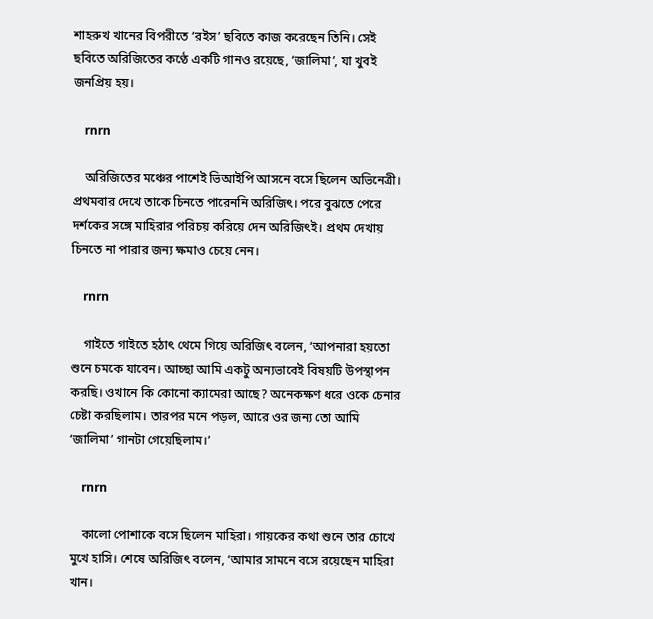শাহরুখ খানের বিপরীতে ‘রইস’ ছবিতে কাজ করেছেন তিনি। সেই ছবিতে অরিজিতের কণ্ঠে একটি গানও রয়েছে, ‘জালিমা’, যা খুবই জনপ্রিয় হয়।

    rnrn

    অরিজিতের মঞ্চের পাশেই ভিআইপি আসনে বসে ছিলেন অভিনেত্রী। প্রথমবার দেখে তাকে চিনতে পারেননি অরিজিৎ। পরে বুঝতে পেরে দর্শকের সঙ্গে মাহিরার পরিচয় করিয়ে দেন অরিজিৎই। প্রথম দেখায় চিনতে না পারার জন্য ক্ষমাও চেয়ে নেন।

    rnrn

    গাইতে গাইতে হঠাৎ থেমে গিয়ে অরিজিৎ বলেন, ‘আপনারা হয়তো শুনে চমকে যাবেন। আচ্ছা আমি একটু অন্যভাবেই বিষয়টি উপস্থাপন করছি। ওখানে কি কোনো ক্যামেরা আছে? অনেকক্ষণ ধরে ওকে চেনার চেষ্টা করছিলাম। তারপর মনে পড়ল, আরে ওর জন্য তো আমি ‘জালিমা’ গানটা গেয়েছিলাম।’

    rnrn

    কালো পোশাকে বসে ছিলেন মাহিরা। গায়কের কথা শুনে তার চোখে মুখে হাসি। শেষে অরিজিৎ বলেন, ‘আমার সামনে বসে রয়েছেন মাহিরা খান।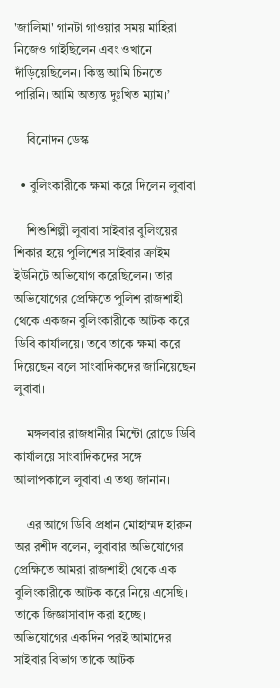'জালিমা' গানটা গাওয়ার সময় মাহিরা নিজেও গাইছিলেন এবং ওখানে দাঁড়িয়েছিলেন। কিন্তু আমি চিনতে পারিনি। আমি অত্যন্ত দুঃখিত ম্যাম।’

    বিনোদন ডেস্ক

  • বুলিংকারীকে ক্ষমা করে দিলেন লুবাবা

    শিশুশিল্পী লুবাবা সাইবার বুলিংয়ের শিকার হয়ে পুলিশের সাইবার ক্রাইম ইউনিটে অভিযোগ করেছিলেন। তার অভিযোগের প্রেক্ষিতে পুলিশ রাজশাহী থেকে একজন বুলিংকারীকে আটক করে ডিবি কার্যালয়ে। তবে তাকে ক্ষমা করে দিয়েছেন বলে সাংবাদিকদের জানিয়েছেন লুবাবা।

    মঙ্গলবার রাজধানীর মিন্টো রোডে ডিবি কার্যালয়ে সাংবাদিকদের সঙ্গে আলাপকালে লুবাবা এ তথ্য জানান।

    এর আগে ডিবি প্রধান মোহাম্মদ হারুন অর রশীদ বলেন, লুবাবার অভিযোগের প্রেক্ষিতে আমরা রাজশাহী থেকে এক বুলিংকারীকে আটক করে নিয়ে এসেছি। তাকে জিজ্ঞাসাবাদ করা হচ্ছে। অভিযোগের একদিন পরই আমাদের সাইবার বিভাগ তাকে আটক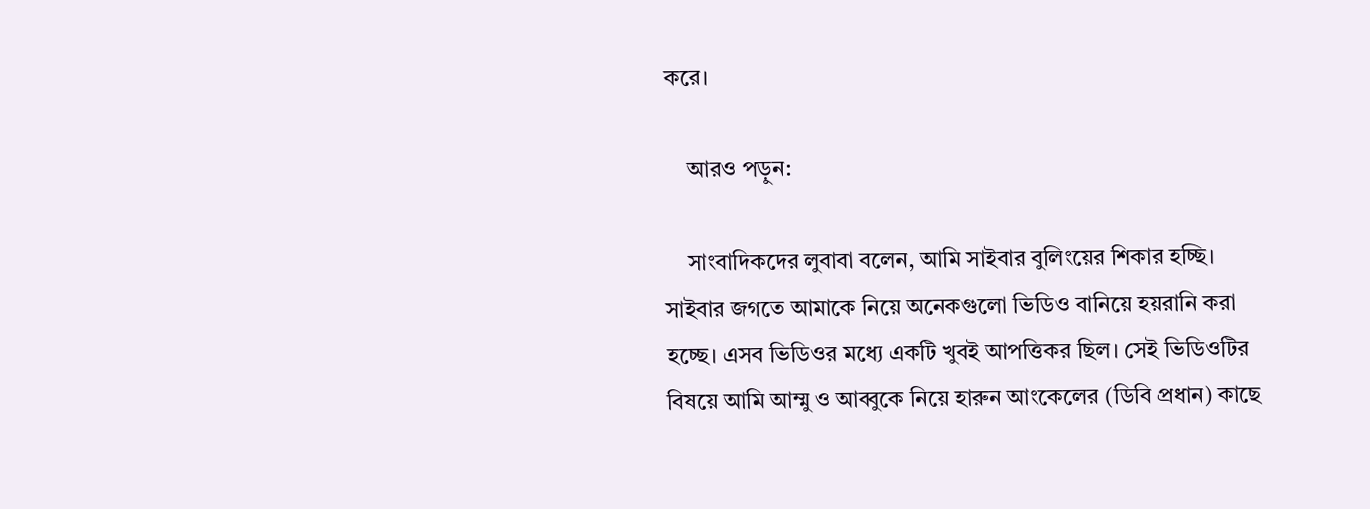করে।

    আরও পড়ুন:

    সাংবাদিকদের লুবাবা বলেন, আমি সাইবার বুলিংয়ের শিকার হচ্ছি। সাইবার জগতে আমাকে নিয়ে অনেকগুলো ভিডিও বানিয়ে হয়রানি করা হচ্ছে। এসব ভিডিওর মধ্যে একটি খুবই আপত্তিকর ছিল। সেই ভিডিওটির বিষয়ে আমি আম্মু ও আব্বুকে নিয়ে হারুন আংকেলের (ডিবি প্রধান) কাছে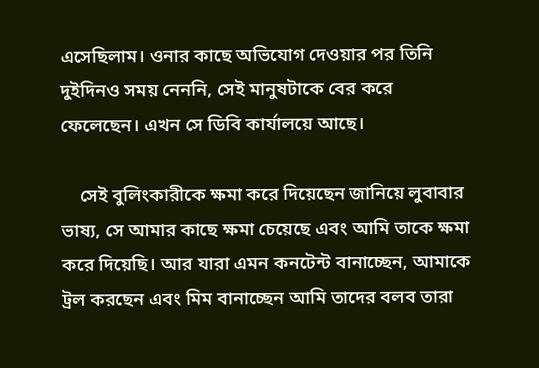এসেছিলাম। ওনার কাছে অভিযোগ দেওয়ার পর তিনি দুইদিনও সময় নেননি, সেই মানুষটাকে বের করে ফেলেছেন। এখন সে ডিবি কার্যালয়ে আছে।

    সেই বুলিংকারীকে ক্ষমা করে দিয়েছেন জানিয়ে লুবাবার ভাষ্য, সে আমার কাছে ক্ষমা চেয়েছে এবং আমি তাকে ক্ষমা করে দিয়েছি। আর যারা এমন কনটেন্ট বানাচ্ছেন, আমাকে ট্রল করছেন এবং মিম বানাচ্ছেন আমি তাদের বলব তারা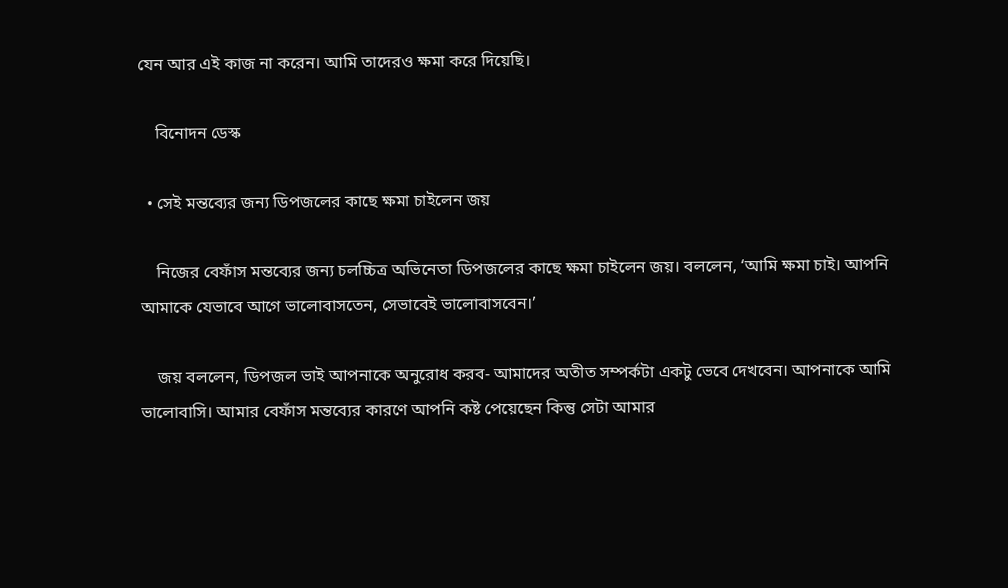যেন আর এই কাজ না করেন। আমি তাদেরও ক্ষমা করে দিয়েছি।

    বিনোদন ডেস্ক

  • সেই মন্তব্যের জন্য ডিপজলের কাছে ক্ষমা চাইলেন জয়

    নিজের বেফাঁস মন্তব্যের জন্য চলচ্চিত্র অভিনেতা ডিপজলের কাছে ক্ষমা চাইলেন জয়। বললেন, ‘আমি ক্ষমা চাই। আপনি আমাকে যেভাবে আগে ভালোবাসতেন, সেভাবেই ভালোবাসবেন।’

    জয় বললেন, ডিপজল ভাই আপনাকে অনুরোধ করব- আমাদের অতীত সম্পর্কটা একটু ভেবে দেখবেন। আপনাকে আমি ভালোবাসি। আমার বেফাঁস মন্তব্যের কারণে আপনি কষ্ট পেয়েছেন কিন্তু সেটা আমার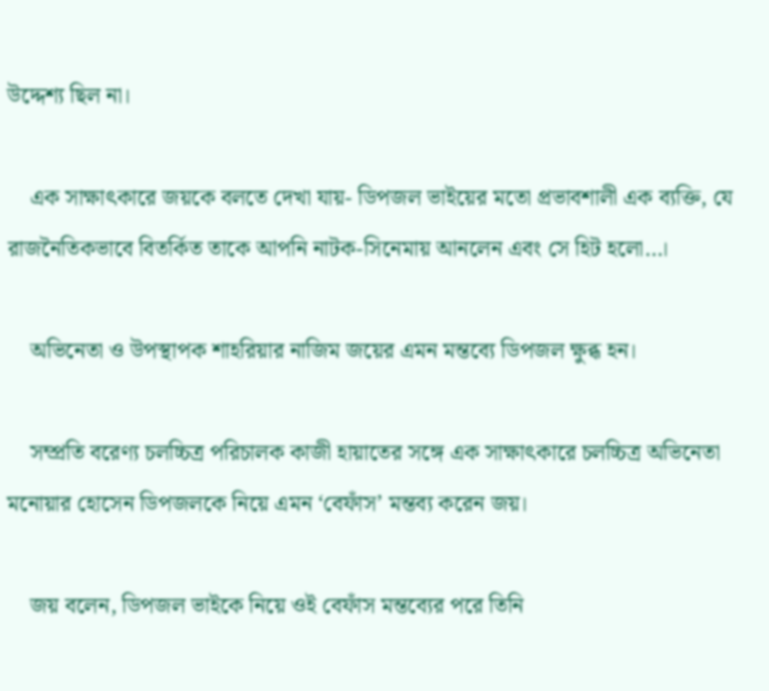উদ্দেশ্য ছিল না।

    এক সাক্ষাৎকারে জয়কে বলতে দেখা যায়- ডিপজল ভাইয়ের মতো প্রভাবশালী এক ব্যক্তি, যে রাজনৈতিকভাবে বিতর্কিত তাকে আপনি নাটক-সিনেমায় আনলেন এবং সে হিট হলো…।

    অভিনেতা ও উপস্থাপক শাহরিয়ার নাজিম জয়ের এমন মন্তব্যে ডিপজল ক্ষুব্ধ হন।

    সম্প্রতি বরেণ্য চলচ্চিত্র পরিচালক কাজী হায়াতের সঙ্গে এক সাক্ষাৎকারে চলচ্চিত্র অভিনেতা মনোয়ার হোসেন ডিপজলকে নিয়ে এমন ‘বেফাঁস’ মন্তব্য করেন জয়।

    জয় বলেন, ডিপজল ভাইকে নিয়ে ওই বেফাঁস মন্তব্যের পরে তিনি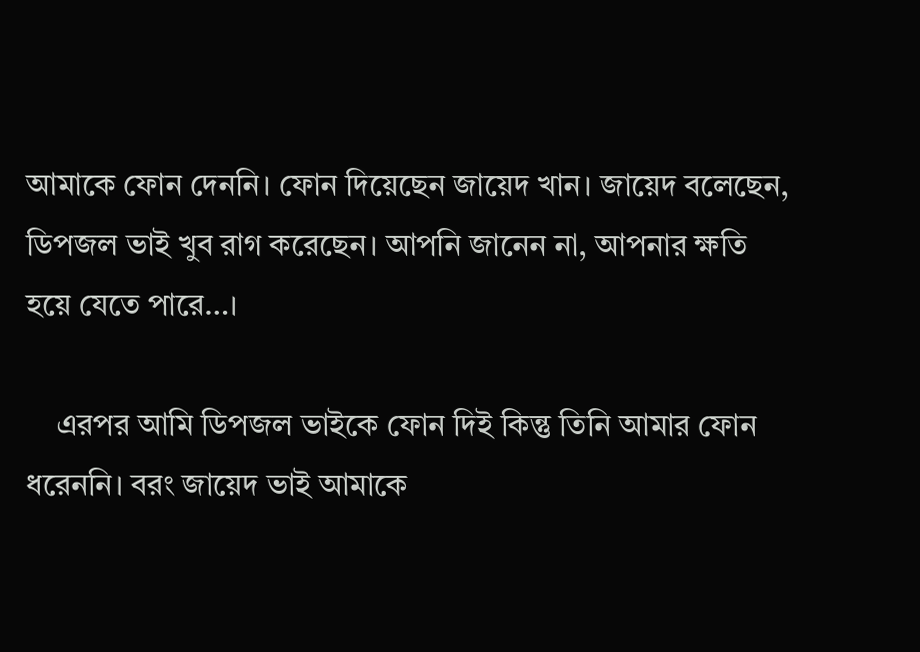আমাকে ফোন দেননি। ফোন দিয়েছেন জায়েদ খান। জায়েদ বলেছেন, ডিপজল ভাই খুব রাগ করেছেন। আপনি জানেন না, আপনার ক্ষতি হয়ে যেতে পারে…।

    এরপর আমি ডিপজল ভাইকে ফোন দিই কিন্তু তিনি আমার ফোন ধরেননি। বরং জায়েদ ভাই আমাকে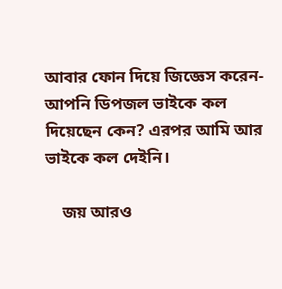আবার ফোন দিয়ে জিজ্ঞেস করেন- আপনি ডিপজল ভাইকে কল দিয়েছেন কেন? এরপর আমি আর ভাইকে কল দেইনি।

    জয় আরও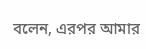বলেন, এরপর আমার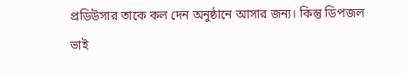প্রডিউসার তাকে কল দেন অনুষ্ঠানে আসার জন্য। কিন্তু ডিপজল ভাই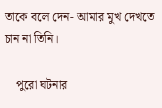তাকে বলে দেন- আমার মুখ দেখতে চান না তিনি।

    পুরো ঘটনার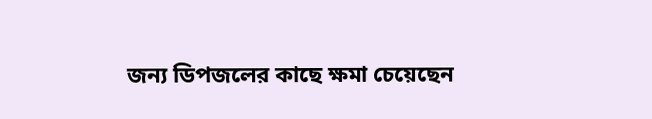জন্য ডিপজলের কাছে ক্ষমা চেয়েছেন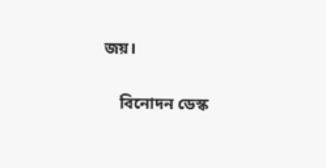জয়।

    বিনোদন ডেস্ক